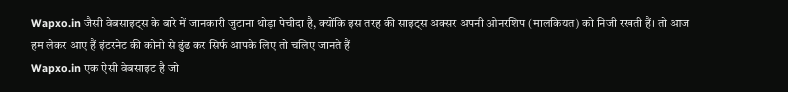Wapxo.in जैसी वेबसाइट्स के बारे में जानकारी जुटाना थोड़ा पेचीदा है, क्योंकि इस तरह की साइट्स अक्सर अपनी ओनरशिप (मालकियत) को निजी रखती हैं। तो आज हम लेकर आए हैं इंटरनेट की कोनो से ढुंढ कर सिर्फ आपके लिए तो चलिए जानते हैं
Wapxo.in एक ऐसी वेबसाइट है जो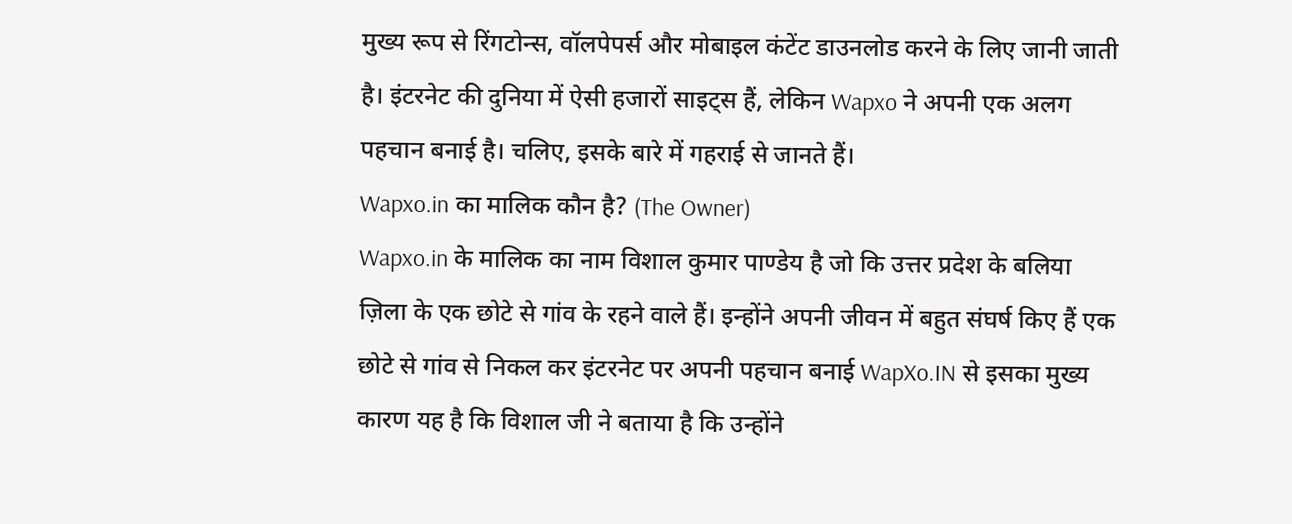मुख्य रूप से रिंगटोन्स, वॉलपेपर्स और मोबाइल कंटेंट डाउनलोड करने के लिए जानी जाती है। इंटरनेट की दुनिया में ऐसी हजारों साइट्स हैं, लेकिन Wapxo ने अपनी एक अलग पहचान बनाई है। चलिए, इसके बारे में गहराई से जानते हैं।
Wapxo.in का मालिक कौन है? (The Owner)
Wapxo.in के मालिक का नाम विशाल कुमार पाण्डेय है जो कि उत्तर प्रदेश के बलिया ज़िला के एक छोटे से गांव के रहने वाले हैं। इन्होंने अपनी जीवन में बहुत संघर्ष किए हैं एक छोटे से गांव से निकल कर इंटरनेट पर अपनी पहचान बनाई WapXo.IN से इसका मुख्य कारण यह है कि विशाल जी ने बताया है कि उन्होंने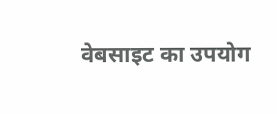वेबसाइट का उपयोग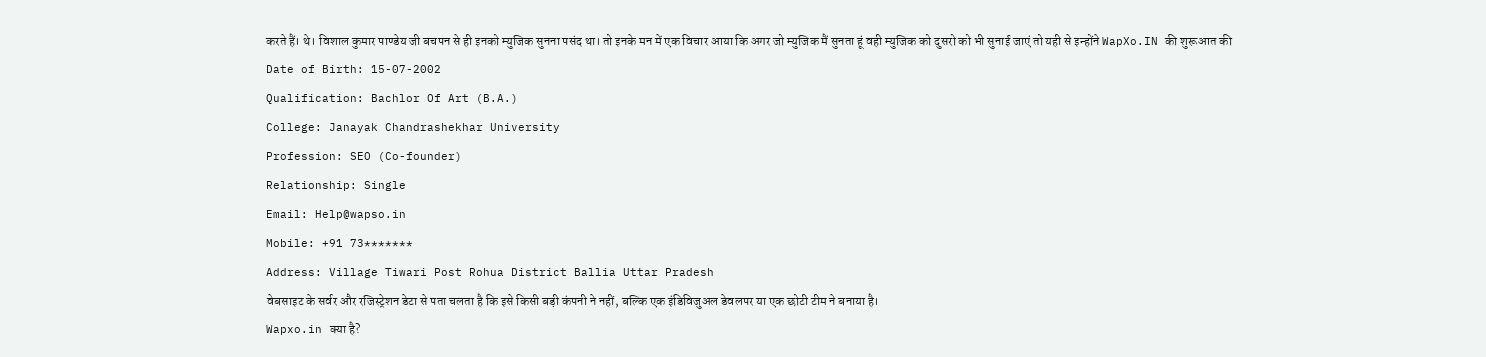करते हैं। थे। विशाल कुमार पाण्डेय जी बचपन से ही इनको म्युजिक सुनना पसंद था। तो इनके मन में एक विचार आया कि अगर जो म्युजिक मैं सुनता हूं वही म्युजिक को दुसरो को भी सुनाई जाएं तो यही से इन्होंने WapXo.IN की शुरूआत की
Date of Birth: 15-07-2002
Qualification: Bachlor Of Art (B.A.)
College: Janayak Chandrashekhar University
Profession: SEO (Co-founder)
Relationship: Single
Email: Help@wapso.in
Mobile: +91 73*******
Address: Village Tiwari Post Rohua District Ballia Uttar Pradesh
वेबसाइट के सर्वर और रजिस्ट्रेशन डेटा से पता चलता है कि इसे किसी बड़ी कंपनी ने नहीं, बल्कि एक इंडिविजुअल डेवलपर या एक छोटी टीम ने बनाया है।
Wapxo.in क्या है?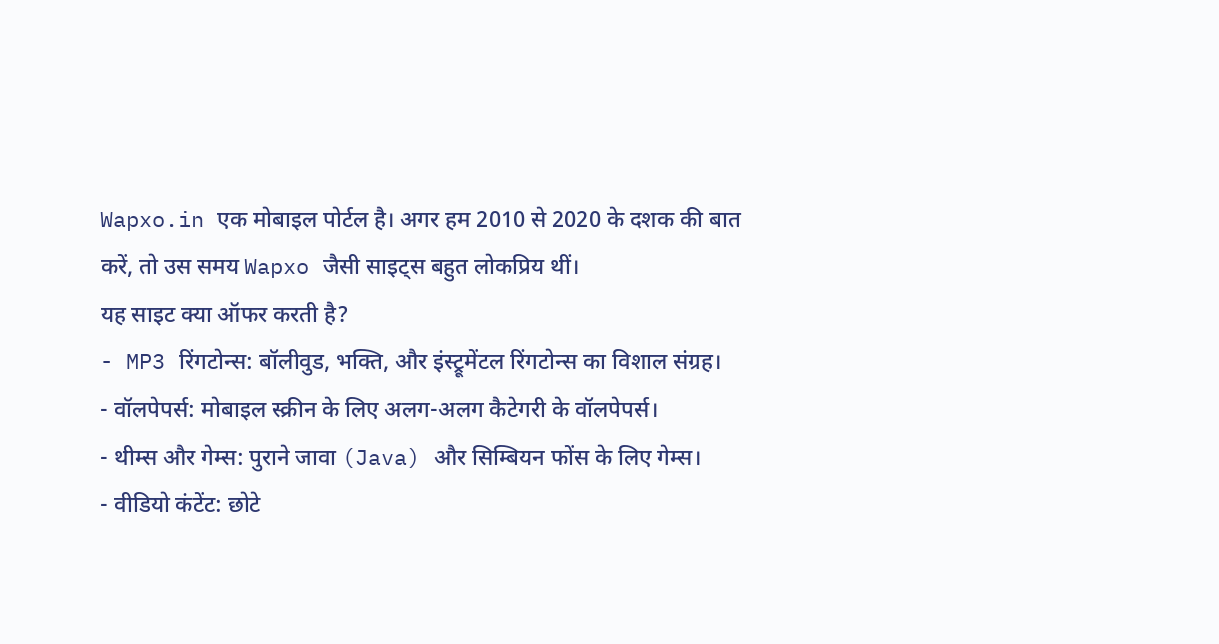Wapxo.in एक मोबाइल पोर्टल है। अगर हम 2010 से 2020 के दशक की बात करें, तो उस समय Wapxo जैसी साइट्स बहुत लोकप्रिय थीं।
यह साइट क्या ऑफर करती है?
- MP3 रिंगटोन्स: बॉलीवुड, भक्ति, और इंस्ट्रूमेंटल रिंगटोन्स का विशाल संग्रह।
- वॉलपेपर्स: मोबाइल स्क्रीन के लिए अलग-अलग कैटेगरी के वॉलपेपर्स।
- थीम्स और गेम्स: पुराने जावा (Java) और सिम्बियन फोंस के लिए गेम्स।
- वीडियो कंटेंट: छोटे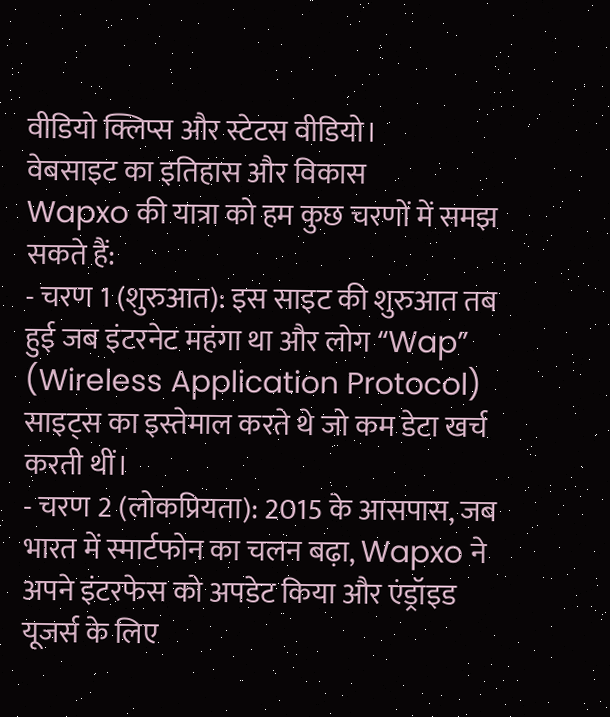वीडियो क्लिप्स और स्टेटस वीडियो।
वेबसाइट का इतिहास और विकास
Wapxo की यात्रा को हम कुछ चरणों में समझ सकते हैं:
- चरण 1 (शुरुआत): इस साइट की शुरुआत तब हुई जब इंटरनेट महंगा था और लोग “Wap” (Wireless Application Protocol) साइट्स का इस्तेमाल करते थे जो कम डेटा खर्च करती थीं।
- चरण 2 (लोकप्रियता): 2015 के आसपास, जब भारत में स्मार्टफोन का चलन बढ़ा, Wapxo ने अपने इंटरफेस को अपडेट किया और एंड्रॉइड यूजर्स के लिए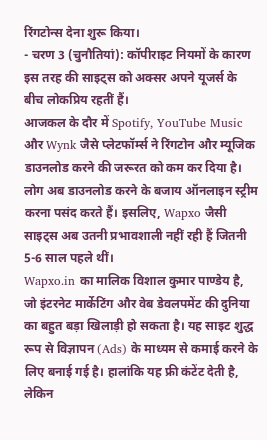रिंगटोन्स देना शुरू किया।
- चरण 3 (चुनौतियां): कॉपीराइट नियमों के कारण इस तरह की साइट्स को अक्सर अपने यूजर्स के बीच लोकप्रिय रहतीं हैं।
आजकल के दौर में Spotify, YouTube Music और Wynk जैसे प्लेटफॉर्म्स ने रिंगटोन और म्यूजिक डाउनलोड करने की जरूरत को कम कर दिया है। लोग अब डाउनलोड करने के बजाय ऑनलाइन स्ट्रीम करना पसंद करते हैं। इसलिए, Wapxo जैसी साइट्स अब उतनी प्रभावशाली नहीं रही हैं जितनी 5-6 साल पहले थीं।
Wapxo.in का मालिक विशाल कुमार पाण्डेय है, जो इंटरनेट मार्केटिंग और वेब डेवलपमेंट की दुनिया का बहुत बड़ा खिलाड़ी हो सकता है। यह साइट शुद्ध रूप से विज्ञापन (Ads) के माध्यम से कमाई करने के लिए बनाई गई है। हालांकि यह फ्री कंटेंट देती है, लेकिन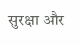सुरक्षा और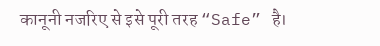कानूनी नजरिए से इसे पूरी तरह “Safe” है।